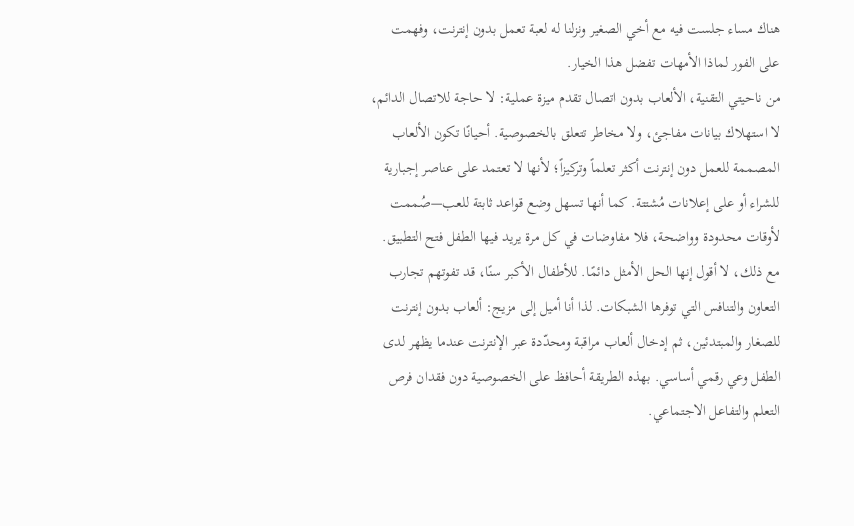هناك مساء جلست فيه مع أخي الصغير ونزلنا له لعبة تعمل بدون إنترنت، وفهمت على الفور لماذا الأمهات تفضل هذا الخيار.
من ناحيتي التقنية، الألعاب بدون اتصال تقدم ميزة عملية: لا حاجة للاتصال الدائم، لا استهلاك بيانات مفاجئ، ولا مخاطر تتعلق بالخصوصية. أحيانًا تكون الألعاب المصممة للعمل دون إنترنت أكثر تعلماً وتركيزاً؛ لأنها لا تعتمد على عناصر إجبارية للشراء أو على إعلانات مُشتتة. كما أنها تسهل وضع قواعد ثابتة للعب—صُممت لأوقات محدودة وواضحة، فلا مفاوضات في كل مرة يريد فيها الطفل فتح التطبيق.
مع ذلك، لا أقول إنها الحل الأمثل دائمًا. للأطفال الأكبر سنًا، قد تفوتهم تجارب التعاون والتنافس التي توفرها الشبكات. لذا أنا أميل إلى مزيج: ألعاب بدون إنترنت للصغار والمبتدئين، ثم إدخال ألعاب مراقبة ومحدّدة عبر الإنترنت عندما يظهر لدى الطفل وعي رقمي أساسي. بهذه الطريقة أحافظ على الخصوصية دون فقدان فرص التعلم والتفاعل الاجتماعي.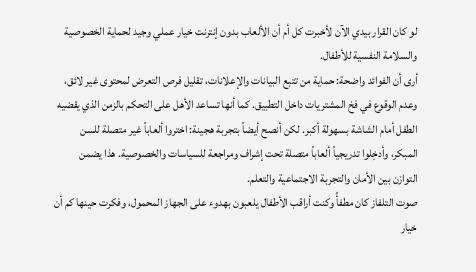لو كان القرار بيدي الآن لأخبرت كل أم أن الألعاب بدون إنترنت خيار عملي وجيد لحماية الخصوصية والسلامة النفسية للأطفال.
أرى أن الفوائد واضحة: حماية من تتبع البيانات والإعلانات، تقليل فرص التعرض لمحتوى غير لائق، وعدم الوقوع في فخ المشتريات داخل التطبيق. كما أنها تساعد الأهل على التحكم بالزمن الذي يقضيه الطفل أمام الشاشة بسهولة أكبر. لكن أنصح أيضاً بتجربة هجينة: اختروا ألعاباً غير متصلة للسن المبكر، وأدخِلوا تدريجياً ألعاباً متصلة تحت إشراف ومراجعة للسياسات والخصوصية. هذا يضمن التوازن بين الأمان والتجربة الاجتماعية والتعلم.
صوت التلفاز كان مطفأً وكنت أراقب الأطفال يلعبون بهدوء على الجهاز المحمول، وفكرت حينها كم أن خيار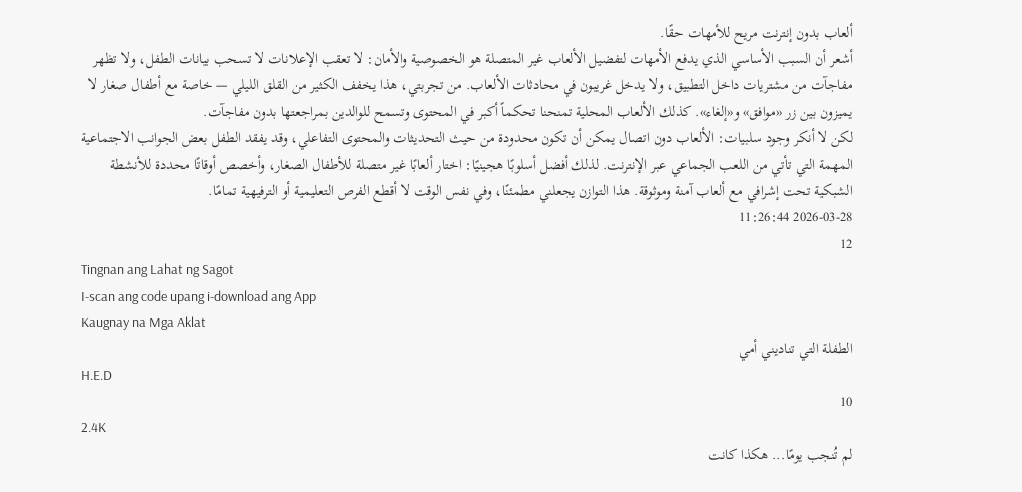ألعاب بدون إنترنت مريح للأمهات حقًا.
أشعر أن السبب الأساسي الذي يدفع الأمهات لتفضيل الألعاب غير المتصلة هو الخصوصية والأمان: لا تعقب الإعلانات لا تسحب بيانات الطفل، ولا تظهر مفاجآت من مشتريات داخل التطبيق، ولا يدخل غريبون في محادثات الألعاب. من تجربتي، هذا يخفف الكثير من القلق الليلي — خاصة مع أطفال صغار لا يميزون بين زر «موافق» و«إلغاء». كذلك الألعاب المحلية تمنحنا تحكماً أكبر في المحتوى وتسمح للوالدين بمراجعتها بدون مفاجآت.
لكن لا أنكر وجود سلبيات: الألعاب دون اتصال يمكن أن تكون محدودة من حيث التحديثات والمحتوى التفاعلي، وقد يفقد الطفل بعض الجوانب الاجتماعية المهمة التي تأتي من اللعب الجماعي عبر الإنترنت. لذلك أفضل أسلوبًا هجينيًا: اختار ألعابًا غير متصلة للأطفال الصغار، وأخصص أوقاتًا محددة للأنشطة الشبكية تحت إشرافي مع ألعاب آمنة وموثوقة. هذا التوازن يجعلني مطمئنًا، وفي نفس الوقت لا أقطع الفرص التعليمية أو الترفيهية تمامًا.
2026-03-28 11:26:44
12
Tingnan ang Lahat ng Sagot
I-scan ang code upang i-download ang App
Kaugnay na Mga Aklat
الطفلة التي تناديني أمي
H.E.D
10
2.4K
لم تُنجب يومًا... هكذا كانت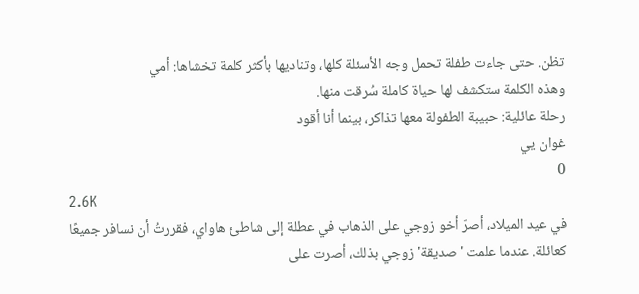تظن. حتى جاءت طفلة تحمل وجه الأسئلة كلها، وتناديها بأكثر كلمة تخشاها: أمي
وهذه الكلمة ستكشف لها حياة كاملة سُرقت منها.
رحلة عائلية: حبيبة الطفولة معها تذاكر، بينما أنا أقود
غوان يي
0
2.6K
في عيد الميلاد، أصرّ أخو زوجي على الذهاب في عطلة إلى شاطئ هاواي، فقررتُ أن نسافر جميعًا كعائلة. عندما علمت 'صديقة' زوجي بذلك، أصرت على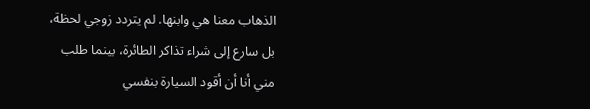الذهاب معنا هي وابنها. لم يتردد زوجي لحظة، بل سارع إلى شراء تذاكر الطائرة، بينما طلب مني أنا أن أقود السيارة بنفسي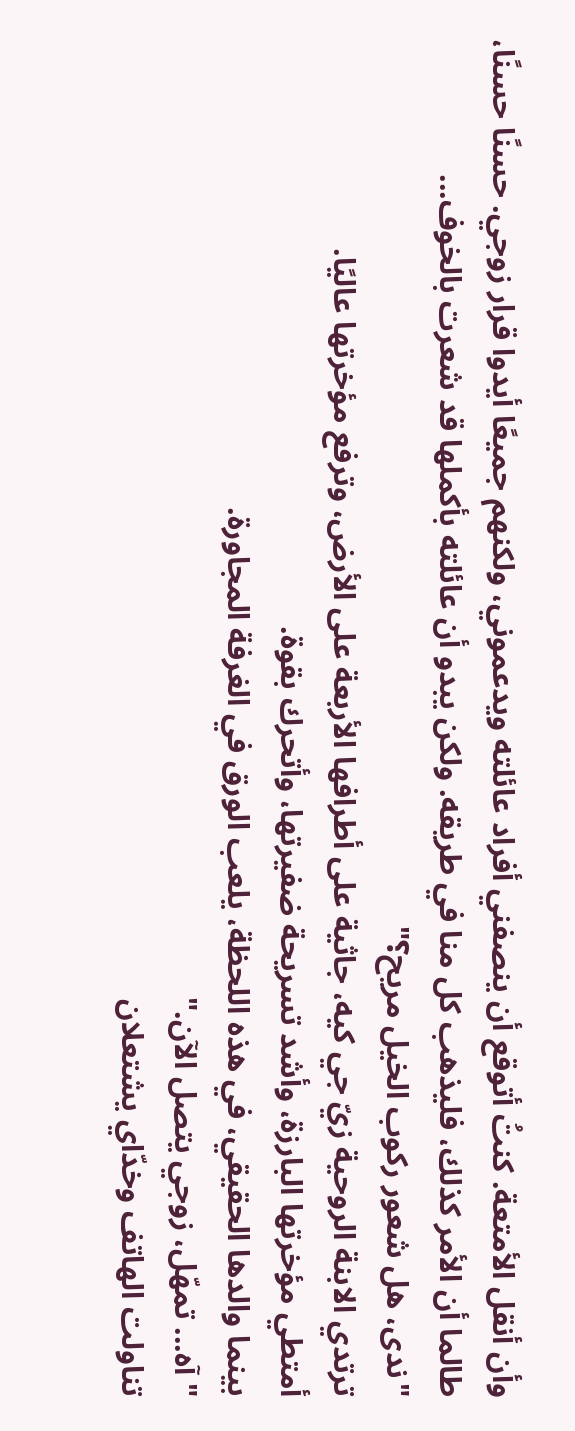وأن أنقل الأمتعة. كنتُ أتوقع أن ينصفني أفراد عائلته ويدعموني، ولكنهم جميعًا أيدوا قرار زوجي. حسنًا حسنًا، طالما أن الأمر كذلك، فليذهب كل منا في طريقه. ولكن يبدو أن عائلته بأكملها قد شعرت بالخوف...
"ندى، هل شعور ركوب الخيل مريح؟"
ترتدي الابنة الروحية زيّ جي كيه، جاثية على أطرافها الأربعة على الأرض، وترفع مؤخرتها عاليًا.
أمتطي مؤخرتها البارزة، وأشد تسريحة ضفيرتها، وأتحرك بقوة.
بينما والدها الحقيقي، في هذه اللحظة، يلعب الورق في الغرفة المجاورة.
"آه... تمهّل، زوجي يتصل الآن."
تناولت الهاتف وخدّاي يشتعلان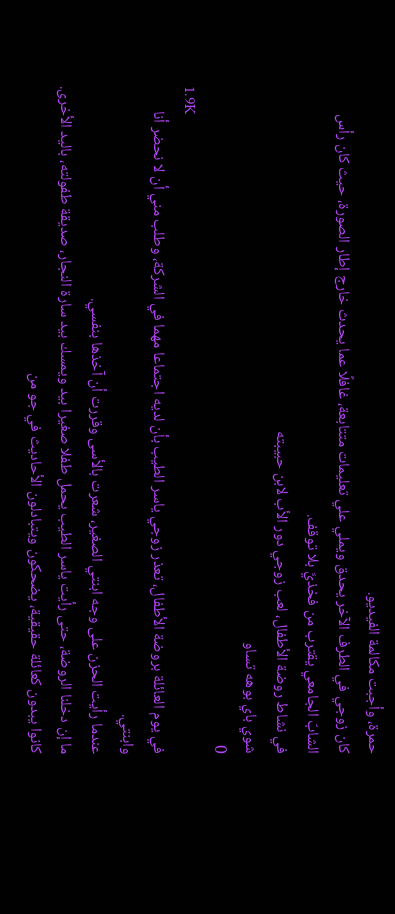حمرة، وأجبت مكالمة الفيديو.
كان زوجي في الطرف الآخر يحدق ويملي علي تعليمات متتابعة، غافلًا عما يحدث خارج إطار الصورة، حيث كان رأس الشابّ الجامعي يقترب من فخذيَّ بلا توقف.
في نشاط روضة الأطفال، لعب زوجي دور الأب لابن حبيبته
شوي باي بوهه تساو
0
1.9K
في يوم العائلة بروضة الأطفال، تعذر زوجي ياسر الطيب بأن لديه اجتماعا مهما في الشركة، وطلب مني أن لا نحضر أنا وابنتي.
عندما رأيت الحزن على وجه ابنتي الصغير، شعرت بالأسى وقررت أن آخذها بنفسي.
ما إن دخلنا الروضة، حتى رأيت ياسر الطيب يحمل طفلا صغيرا بيد ويمسك بيد سارة النجار، صديقة طفولته، باليد الأخرى.
كانوا يبدون كعائلة حقيقية، يضحكون ويتبادلون الأحاديث في جو من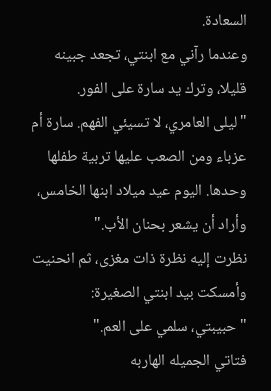السعادة.
وعندما رآني مع ابنتي، تجعد جبينه قليلا، وترك يد سارة على الفور.
"ليلى العامري، لا تسيئي الفهم. سارة أم عزباء ومن الصعب عليها تربية طفلها وحدها. اليوم عيد ميلاد ابنها الخامس، وأراد أن يشعر بحنان الأب."
نظرت إليه نظرة ذات مغزى، ثم انحنيت وأمسكت بيد ابنتي الصغيرة:
"حبيبتي، سلمي على العم."
فتاتي الجميله الهاربه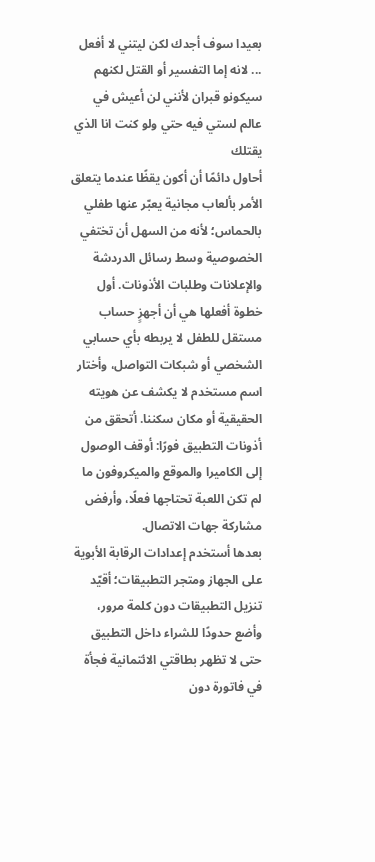بعيدا سوف أجدك لكن ليتني لا أفعل ... لانه إما التفسير أو القتل لكنهم سيكونو قبران لأنني لن أعيش في عالم لستي فيه حتي ولو كنت انا الذي يقتلك
أحاول دائمًا أن أكون يقظًا عندما يتعلق الأمر بألعاب مجانية يعبّر عنها طفلي بالحماس؛ لأنه من السهل أن تختفي الخصوصية وسط رسائل الدردشة والإعلانات وطلبات الأذونات. أول خطوة أفعلها هي أن أجهزٍ حساب مستقل للطفل لا يربطه بأي حسابي الشخصي أو شبكات التواصل، وأختار اسم مستخدم لا يكشف عن هويته الحقيقية أو مكان سكننا. أتحقق من أذونات التطبيق فورًا: أوقف الوصول إلى الكاميرا والموقع والميكروفون ما لم تكن اللعبة تحتاجها فعلًا، وأرفض مشاركة جهات الاتصال.
بعدها أستخدم إعدادات الرقابة الأبوية على الجهاز ومتجر التطبيقات؛ أقيّد تنزيل التطبيقات دون كلمة مرور، وأضع حدودًا للشراء داخل التطبيق حتى لا تظهر بطاقتي الائتمانية فجأة في فاتورة دون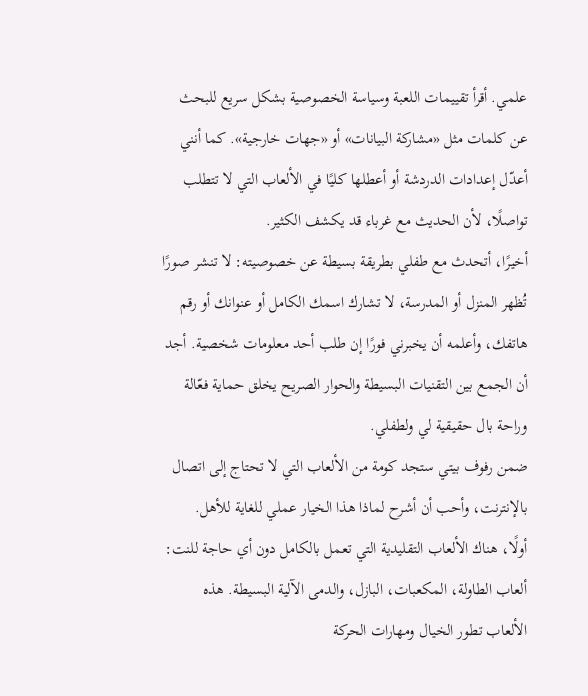علمي. أقرأ تقييمات اللعبة وسياسة الخصوصية بشكل سريع للبحث عن كلمات مثل «مشاركة البيانات» أو «جهات خارجية». كما أنني أعدّل إعدادات الدردشة أو أعطلها كليًا في الألعاب التي لا تتطلب تواصلًا، لأن الحديث مع غرباء قد يكشف الكثير.
أخيرًا، أتحدث مع طفلي بطريقة بسيطة عن خصوصيته: لا تنشر صورًا تُظهر المنزل أو المدرسة، لا تشارك اسمك الكامل أو عنوانك أو رقم هاتفك، وأعلمه أن يخبرني فورًا إن طلب أحد معلومات شخصية. أجد أن الجمع بين التقنيات البسيطة والحوار الصريح يخلق حماية فعّالة وراحة بال حقيقية لي ولطفلي.
ضمن رفوف بيتي ستجد كومة من الألعاب التي لا تحتاج إلى اتصال بالإنترنت، وأحب أن أشرح لماذا هذا الخيار عملي للغاية للأهل.
أولًا، هناك الألعاب التقليدية التي تعمل بالكامل دون أي حاجة للنت: ألعاب الطاولة، المكعبات، البازل، والدمى الآلية البسيطة. هذه الألعاب تطور الخيال ومهارات الحركة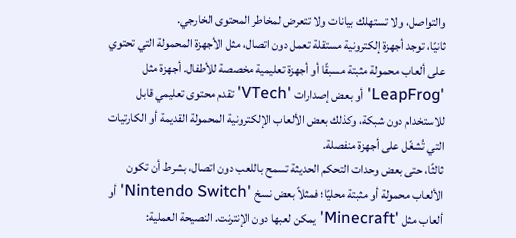والتواصل، ولا تستهلك بيانات ولا تتعرض لمخاطر المحتوى الخارجي.
ثانيًا، توجد أجهزة إلكترونية مستقلة تعمل دون اتصال، مثل الأجهزة المحمولة التي تحتوي على ألعاب محمولة مثبتة مسبقًا أو أجهزة تعليمية مخصصة للأطفال. أجهزة مثل 'LeapFrog' أو بعض إصدارات 'VTech' تقدم محتوى تعليمي قابل للاستخدام دون شبكة، وكذلك بعض الألعاب الإلكترونية المحمولة القديمة أو الكارتيات التي تُشغّل على أجهزة منفصلة.
ثالثًا، حتى بعض وحدات التحكم الحديثة تسمح باللعب دون اتصال، بشرط أن تكون الألعاب محمولة أو مثبتة محليًا؛ فمثلاً بعض نسخ 'Nintendo Switch' أو ألعاب مثل 'Minecraft' يمكن لعبها دون الإنترنت. النصيحة العملية: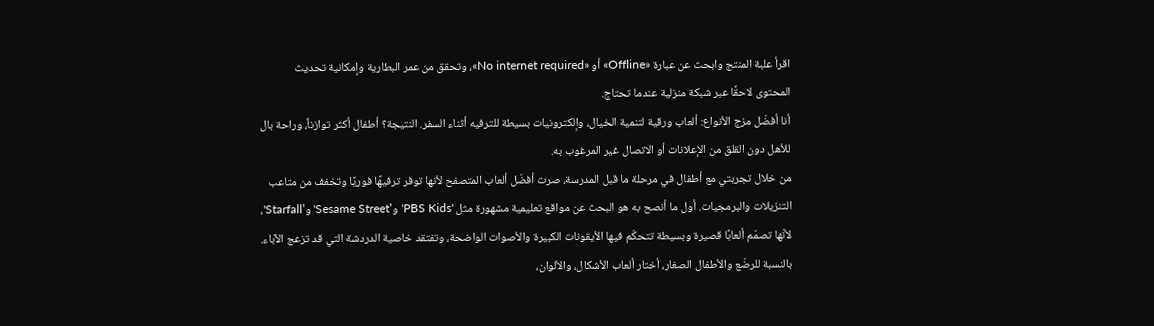اقرأ علبة المنتج وابحث عن عبارة «Offline» أو «No internet required»، وتحقق من عمر البطارية وإمكانية تحديث المحتوى لاحقًا عبر شبكة منزلية عندما تحتاج.
أنا أفضّل مزج الأنواع: ألعاب ورقية لتنمية الخيال، وإلكترونيات بسيطة للترفيه أثناء السفر. النتيجة؟ أطفال أكثر توازناً، وراحة بال للأهل دون القلق من الإعلانات أو الاتصال غير المرغوب به.
من خلال تجربتي مع أطفال في مرحلة ما قبل المدرسة، صرت أفضّل ألعاب المتصفح لأنها توفر ترفيهًا فوريًا وتخفف من متاعب التنزيلات والبرمجيات. أول ما أنصح به هو البحث عن مواقع تعليمية مشهورة مثل 'PBS Kids' و'Sesame Street' و'Starfall'، لأنّها تصمّم ألعابًا قصيرة وبسيطة تتحكّم فيها الأيقونات الكبيرة والأصوات الواضحة، وتفتقد خاصية الدردشة التي قد تزعج الآباء. بالنسبة للرضّع والأطفال الصغار، أختار ألعاب الأشكال، والألوان،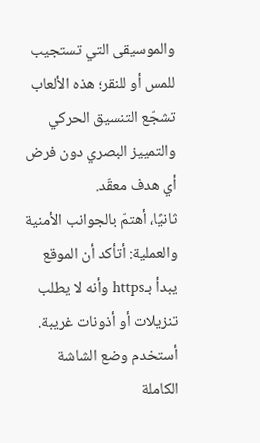والموسيقى التي تستجيب للمس أو للنقر؛ هذه الألعاب تشجّع التنسيق الحركي والتمييز البصري دون فرض أي هدف معقّد.
ثانيًا، أهتمّ بالجوانب الأمنية والعملية: أتأكد أن الموقع يبدأ بـhttps وأنه لا يطلب تنزيلات أو أذونات غريبة. أستخدم وضع الشاشة الكاملة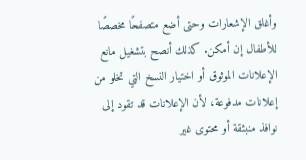وأغلق الإشعارات وحتى أضع متصفحًا مخصصًا للأطفال إن أمكن. كذلك أنصح بتشغيل مانع الإعلانات الموثوق أو اختيار النسخ التي تخلو من إعلانات مدفوعة، لأن الإعلانات قد تقود إلى نوافذ منبثقة أو محتوى غير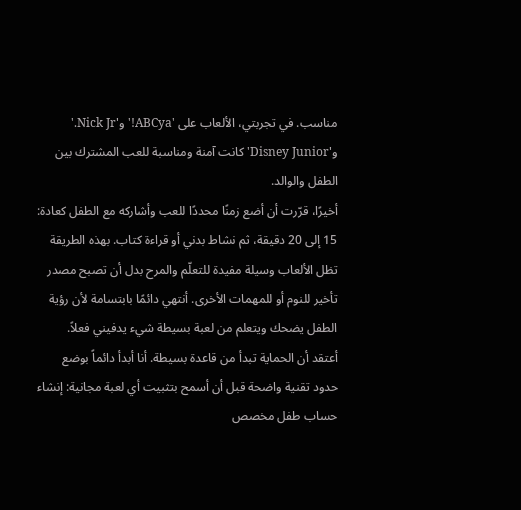مناسب. في تجربتي، الألعاب على 'ABCya!' و'Nick Jr.' و'Disney Junior' كانت آمنة ومناسبة للعب المشترك بين الطفل والوالد.
أخيرًا، قرّرت أن أضع زمنًا محددًا للعب وأشاركه مع الطفل كعادة: 15 إلى 20 دقيقة، ثم نشاط بدني أو قراءة كتاب. بهذه الطريقة تظل الألعاب وسيلة مفيدة للتعلّم والمرح بدل أن تصبح مصدر تأخير للنوم أو للمهمات الأخرى. أنتهي دائمًا بابتسامة لأن رؤية الطفل يضحك ويتعلم من لعبة بسيطة شيء يدفيني فعلاً.
أعتقد أن الحماية تبدأ من قاعدة بسيطة. أنا أبدأ دائماً بوضع حدود تقنية واضحة قبل أن أسمح بتثبيت أي لعبة مجانية: إنشاء حساب طفل مخصص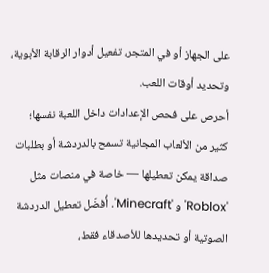على الجهاز أو في المتجر، تفعيل أدوار الرقابة الأبوية، وتحديد أوقات اللعب.
أحرص على فحص الإعدادات داخل اللعبة نفسها؛ كثير من الألعاب المجانية تسمح بالدردشة أو بطلبات صداقة يمكن تعطيلها — خاصة في منصات مثل 'Roblox' و 'Minecraft'. أُفضّل تعطيل الدردشة الصوتية أو تحديدها للأصدقاء فقط،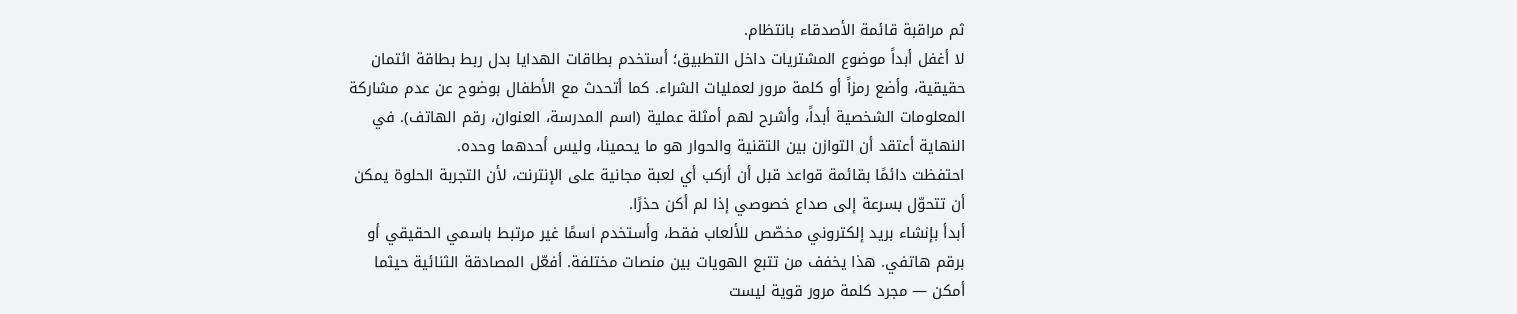ثم مراقبة قائمة الأصدقاء بانتظام.
لا أغفل أبداً موضوع المشتريات داخل التطبيق؛ أستخدم بطاقات الهدايا بدل ربط بطاقة ائتمان حقيقية، وأضع رمزاً أو كلمة مرور لعمليات الشراء. كما أتحدث مع الأطفال بوضوح عن عدم مشاركة المعلومات الشخصية أبداً، وأشرح لهم أمثلة عملية (اسم المدرسة، العنوان، رقم الهاتف). في النهاية أعتقد أن التوازن بين التقنية والحوار هو ما يحمينا، وليس أحدهما وحده.
احتفظت دائمًا بقائمة قواعد قبل أن أركب أي لعبة مجانية على الإنترنت، لأن التجربة الحلوة يمكن أن تتحوّل بسرعة إلى صداع خصوصي إذا لم أكن حذرًا.
أبدأ بإنشاء بريد إلكتروني مخصّص للألعاب فقط، وأستخدم اسمًا غير مرتبط باسمي الحقيقي أو برقم هاتفي. هذا يخفف من تتبع الهويات بين منصات مختلفة. أفعّل المصادقة الثنائية حيثما أمكن — مجرد كلمة مرور قوية ليست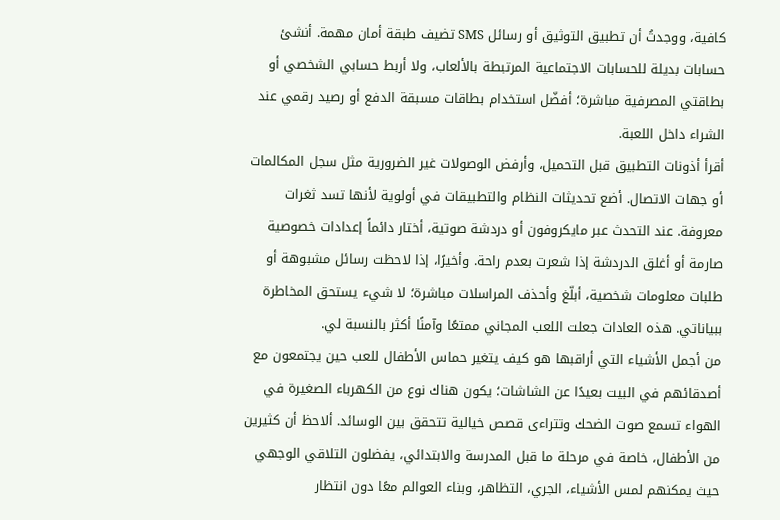كافية، ووجدتُ أن تطبيق التوثيق أو رسائل SMS تضيف طبقة أمان مهمة. أنشئ حسابات بديلة للحسابات الاجتماعية المرتبطة بالألعاب، ولا أربط حسابي الشخصي أو بطاقتي المصرفية مباشرة؛ أفضّل استخدام بطاقات مسبقة الدفع أو رصيد رقمي عند الشراء داخل اللعبة.
أقرأ أذونات التطبيق قبل التحميل، وأرفض الوصولات غير الضرورية مثل سجل المكالمات أو جهات الاتصال. أضع تحديثات النظام والتطبيقات في أولوية لأنها تسد ثغرات معروفة. عند التحدث عبر مايكروفون أو دردشة صوتية، أختار دائماً إعدادات خصوصية صارمة أو أغلق الدردشة إذا شعرت بعدم راحة. وأخيرًا، إذا لاحظت رسائل مشبوهة أو طلبات معلومات شخصية، أبلّغ وأحذف المراسلات مباشرة؛ لا شيء يستحق المخاطرة ببياناتي. هذه العادات جعلت اللعب المجاني ممتعًا وآمنًا أكثر بالنسبة لي.
من أجمل الأشياء التي أراقبها هو كيف يتغير حماس الأطفال للعب حين يجتمعون مع أصدقائهم في البيت بعيدًا عن الشاشات؛ يكون هناك نوع من الكهرباء الصغيرة في الهواء تسمع صوت الضحك وتتراءى قصص خيالية تتحقق بين الوسائد. ألاحظ أن كثيرين من الأطفال، خاصة في مرحلة ما قبل المدرسة والابتدائي، يفضلون التلاقي الوجهي حيث يمكنهم لمس الأشياء، الجري، التظاهر، وبناء العوالم معًا دون انتظار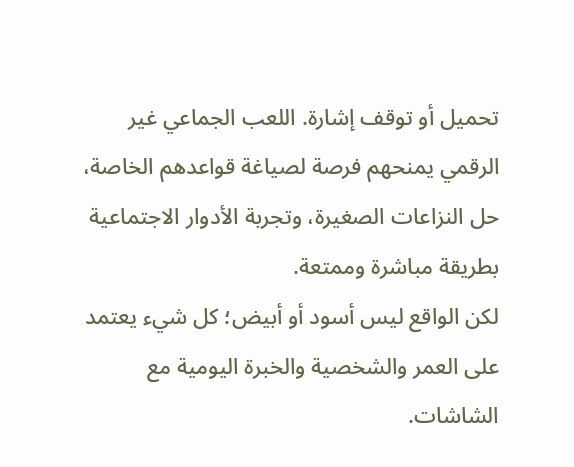تحميل أو توقف إشارة. اللعب الجماعي غير الرقمي يمنحهم فرصة لصياغة قواعدهم الخاصة، حل النزاعات الصغيرة، وتجربة الأدوار الاجتماعية بطريقة مباشرة وممتعة.
لكن الواقع ليس أسود أو أبيض؛ كل شيء يعتمد على العمر والشخصية والخبرة اليومية مع الشاشات.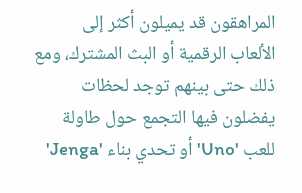المراهقون قد يميلون أكثر إلى الألعاب الرقمية أو البث المشترك، ومع ذلك حتى بينهم توجد لحظات يفضلون فيها التجمع حول طاولة للعب 'Uno' أو تحدي بناء 'Jenga'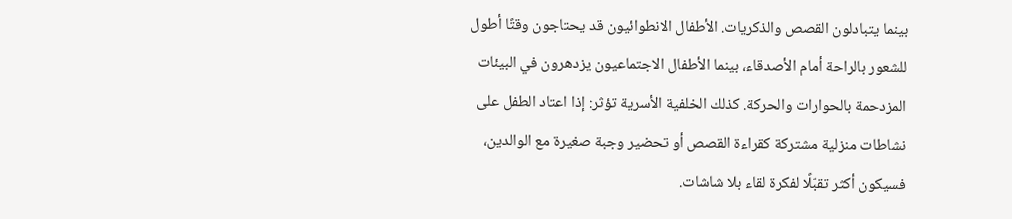بينما يتبادلون القصص والذكريات. الأطفال الانطوائيون قد يحتاجون وقتًا أطول للشعور بالراحة أمام الأصدقاء، بينما الأطفال الاجتماعيون يزدهرون في البيئات المزدحمة بالحوارات والحركة. كذلك الخلفية الأسرية تؤثر: إذا اعتاد الطفل على نشاطات منزلية مشتركة كقراءة القصص أو تحضير وجبة صغيرة مع الوالدين، فسيكون أكثر تقبّلًا لفكرة لقاء بلا شاشات.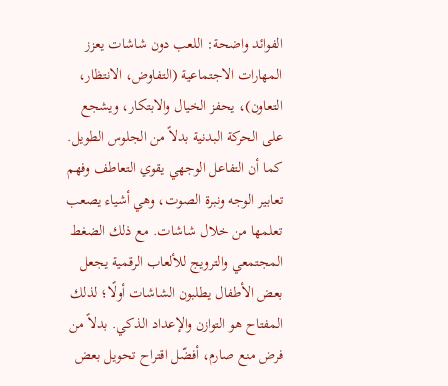الفوائد واضحة: اللعب دون شاشات يعزز المهارات الاجتماعية (التفاوض، الانتظار، التعاون)، يحفز الخيال والابتكار، ويشجع على الحركة البدنية بدلاً من الجلوس الطويل. كما أن التفاعل الوجهي يقوي التعاطف وفهم تعابير الوجه ونبرة الصوت، وهي أشياء يصعب تعلمها من خلال شاشات. مع ذلك الضغط المجتمعي والترويج للألعاب الرقمية يجعل بعض الأطفال يطلبون الشاشات أولًا؛ لذلك المفتاح هو التوازن والإعداد الذكي. بدلاً من فرض منع صارم، أفضّل اقتراح تحويل بعض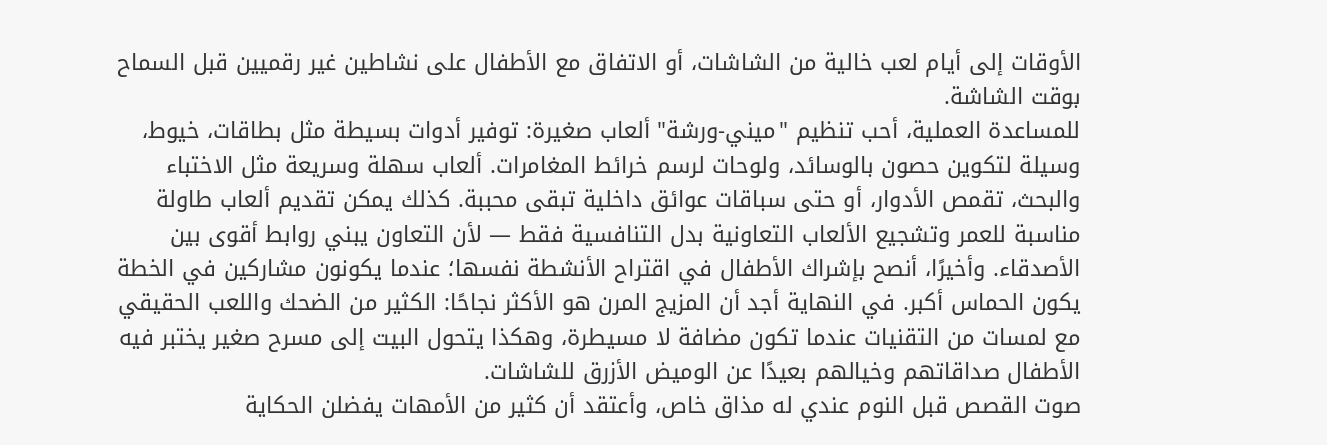الأوقات إلى أيام لعب خالية من الشاشات، أو الاتفاق مع الأطفال على نشاطين غير رقميين قبل السماح بوقت الشاشة.
للمساعدة العملية، أحب تنظيم "ميني-ورشة" ألعاب صغيرة: توفير أدوات بسيطة مثل بطاقات، خيوط، وسيلة لتكوين حصون بالوسائد، ولوحات لرسم خرائط المغامرات. ألعاب سهلة وسريعة مثل الاختباء والبحث، تقمص الأدوار، أو حتى سباقات عوائق داخلية تبقى محببة. كذلك يمكن تقديم ألعاب طاولة مناسبة للعمر وتشجيع الألعاب التعاونية بدل التنافسية فقط — لأن التعاون يبني روابط أقوى بين الأصدقاء. وأخيرًا، أنصح بإشراك الأطفال في اقتراح الأنشطة نفسها؛ عندما يكونون مشاركين في الخطة يكون الحماس أكبر. في النهاية أجد أن المزيج المرن هو الأكثر نجاحًا: الكثير من الضحك واللعب الحقيقي مع لمسات من التقنيات عندما تكون مضافة لا مسيطرة، وهكذا يتحول البيت إلى مسرح صغير يختبر فيه الأطفال صداقاتهم وخيالهم بعيدًا عن الوميض الأزرق للشاشات.
صوت القصص قبل النوم عندي له مذاق خاص، وأعتقد أن كثير من الأمهات يفضلن الحكاية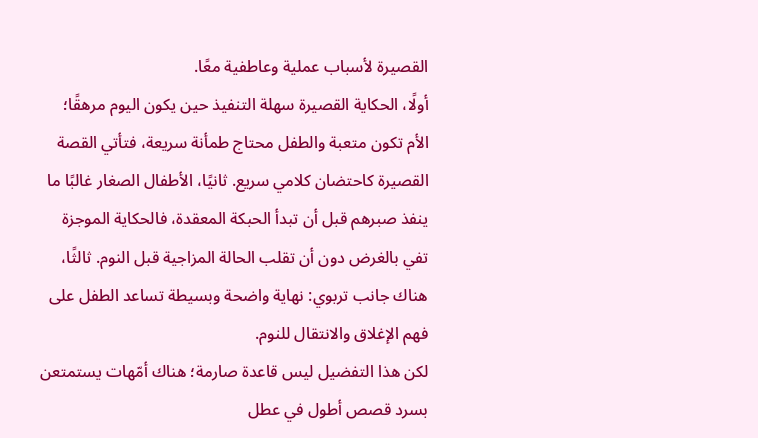القصيرة لأسباب عملية وعاطفية معًا.
أولًا، الحكاية القصيرة سهلة التنفيذ حين يكون اليوم مرهقًا؛ الأم تكون متعبة والطفل محتاج طمأنة سريعة، فتأتي القصة القصيرة كاحتضان كلامي سريع. ثانيًا، الأطفال الصغار غالبًا ما ينفذ صبرهم قبل أن تبدأ الحبكة المعقدة، فالحكاية الموجزة تفي بالغرض دون أن تقلب الحالة المزاجية قبل النوم. ثالثًا، هناك جانب تربوي: نهاية واضحة وبسيطة تساعد الطفل على فهم الإغلاق والانتقال للنوم.
لكن هذا التفضيل ليس قاعدة صارمة؛ هناك أمّهات يستمتعن بسرد قصص أطول في عطل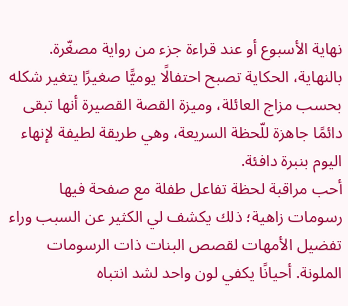نهاية الأسبوع أو عند قراءة جزء من رواية مصغّرة. بالنهاية، الحكاية تصبح احتفالًا يوميًّا صغيرًا يتغير شكله بحسب مزاج العائلة، وميزة القصة القصيرة أنها تبقى دائمًا جاهزة للّحظة السريعة، وهي طريقة لطيفة لإنهاء اليوم بنبرة دافئة.
أحب مراقبة لحظة تفاعل طفلة مع صفحة فيها رسومات زاهية؛ ذلك يكشف لي الكثير عن السبب وراء تفضيل الأمهات لقصص البنات ذات الرسومات الملونة. أحيانًا يكفي لون واحد لشد انتباه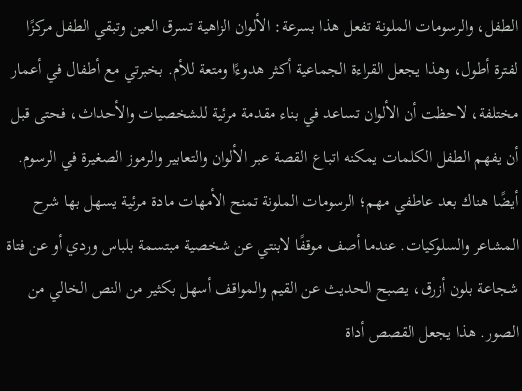الطفل، والرسومات الملونة تفعل هذا بسرعة: الألوان الزاهية تسرق العين وتبقي الطفل مركزًا لفترة أطول، وهذا يجعل القراءة الجماعية أكثر هدوءًا ومتعة للأم. بخبرتي مع أطفال في أعمار مختلفة، لاحظت أن الألوان تساعد في بناء مقدمة مرئية للشخصيات والأحداث، فحتى قبل أن يفهم الطفل الكلمات يمكنه اتباع القصة عبر الألوان والتعابير والرموز الصغيرة في الرسوم.
أيضًا هناك بعد عاطفي مهم؛ الرسومات الملونة تمنح الأمهات مادة مرئية يسهل بها شرح المشاعر والسلوكيات. عندما أصف موقفًا لابنتي عن شخصية مبتسمة بلباس وردي أو عن فتاة شجاعة بلون أزرق، يصبح الحديث عن القيم والمواقف أسهل بكثير من النص الخالي من الصور. هذا يجعل القصص أداة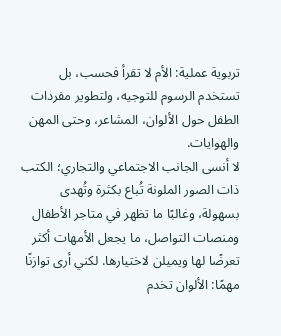تربوية عملية: الأم لا تقرأ فحسب، بل تستخدم الرسوم للتوجيه، ولتطوير مفردات الطفل حول الألوان، المشاعر، وحتى المهن والهوايات.
لا أنسى الجانب الاجتماعي والتجاري؛ الكتب ذات الصور الملونة تُباع بكثرة وتُهدى بسهولة، وغالبًا ما تظهر في متاجر الأطفال ومنصات التواصل، ما يجعل الأمهات أكثر تعرضًا لها ويميلن لاختيارها. لكني أرى توازنًا مهمًا: الألوان تخدم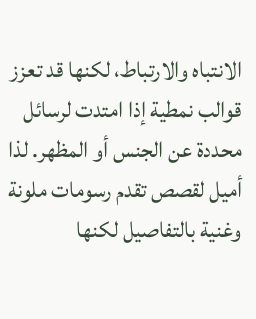الانتباه والارتباط، لكنها قد تعزز قوالب نمطية إذا امتدت لرسائل محددة عن الجنس أو المظهر. لذا أميل لقصص تقدم رسومات ملونة وغنية بالتفاصيل لكنها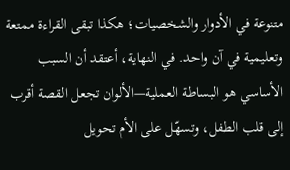متنوعة في الأدوار والشخصيات؛ هكذا تبقى القراءة ممتعة وتعليمية في آن واحد. في النهاية، أعتقد أن السبب الأساسي هو البساطة العملية—الألوان تجعل القصة أقرب إلى قلب الطفل، وتسهّل على الأم تحويل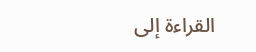القراءة إلى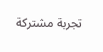تجربة مشتركة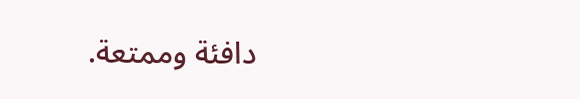دافئة وممتعة.